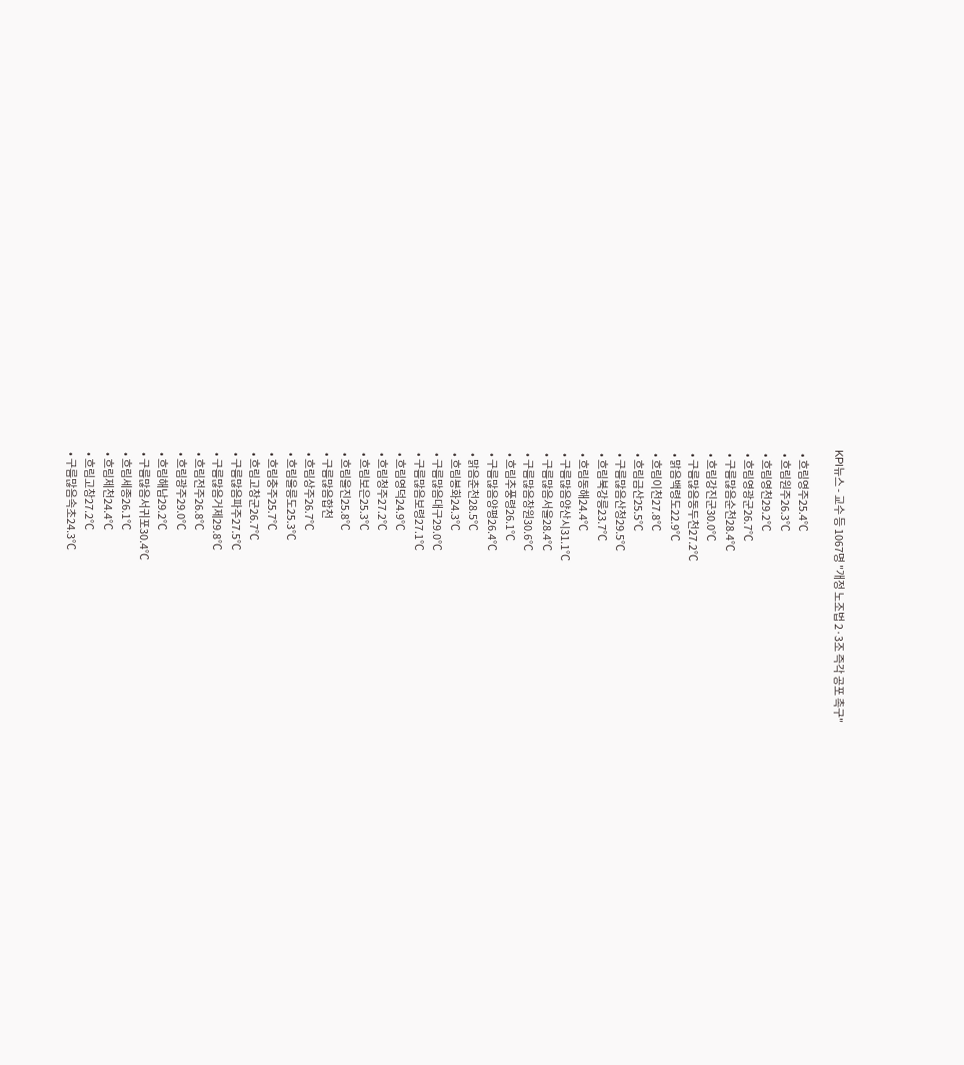KPI뉴스 - 교수 등 1067명 "개정 노조법 2·3조 즉각 공포 촉구"

  • 흐림영주25.4℃
  • 흐림원주26.3℃
  • 흐림영천29.2℃
  • 흐림영광군26.7℃
  • 구름많음순천28.4℃
  • 흐림강진군30.0℃
  • 구름많음동두천27.2℃
  • 맑음백령도22.9℃
  • 흐림이천27.8℃
  • 흐림금산25.5℃
  • 구름많음산청29.5℃
  • 흐림북강릉23.7℃
  • 흐림동해24.4℃
  • 구름많음양산시31.1℃
  • 구름많음서울28.4℃
  • 구름많음창원30.6℃
  • 흐림추풍령26.1℃
  • 구름많음양평26.4℃
  • 맑음춘천28.5℃
  • 흐림봉화24.3℃
  • 구름많음대구29.0℃
  • 구름많음보령27.1℃
  • 흐림영덕24.9℃
  • 흐림청주27.2℃
  • 흐림보은25.3℃
  • 흐림울진25.8℃
  • 구름많음합천
  • 흐림상주26.7℃
  • 흐림울릉도25.3℃
  • 흐림충주25.7℃
  • 흐림고창군26.7℃
  • 구름많음파주27.5℃
  • 구름많음거제29.8℃
  • 흐림전주26.8℃
  • 흐림광주29.0℃
  • 흐림해남29.2℃
  • 구름많음서귀포30.4℃
  • 흐림세종26.1℃
  • 흐림제천24.4℃
  • 흐림고창27.2℃
  • 구름많음속초24.3℃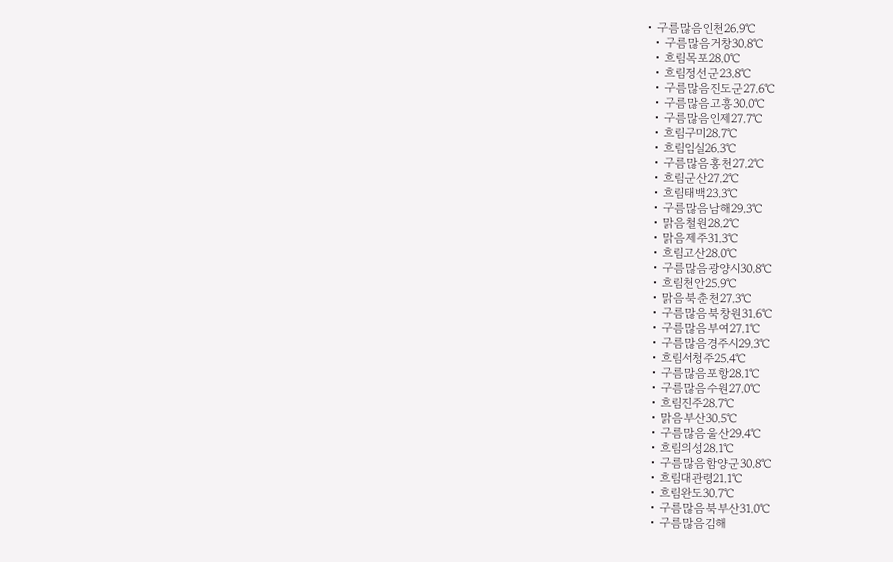• 구름많음인천26.9℃
  • 구름많음거창30.8℃
  • 흐림목포28.0℃
  • 흐림정선군23.8℃
  • 구름많음진도군27.6℃
  • 구름많음고흥30.0℃
  • 구름많음인제27.7℃
  • 흐림구미28.7℃
  • 흐림임실26.3℃
  • 구름많음홍천27.2℃
  • 흐림군산27.2℃
  • 흐림태백23.3℃
  • 구름많음남해29.3℃
  • 맑음철원28.2℃
  • 맑음제주31.3℃
  • 흐림고산28.0℃
  • 구름많음광양시30.8℃
  • 흐림천안25.9℃
  • 맑음북춘천27.3℃
  • 구름많음북창원31.6℃
  • 구름많음부여27.1℃
  • 구름많음경주시29.3℃
  • 흐림서청주25.4℃
  • 구름많음포항28.1℃
  • 구름많음수원27.0℃
  • 흐림진주28.7℃
  • 맑음부산30.5℃
  • 구름많음울산29.4℃
  • 흐림의성28.1℃
  • 구름많음함양군30.8℃
  • 흐림대관령21.1℃
  • 흐림완도30.7℃
  • 구름많음북부산31.0℃
  • 구름많음김해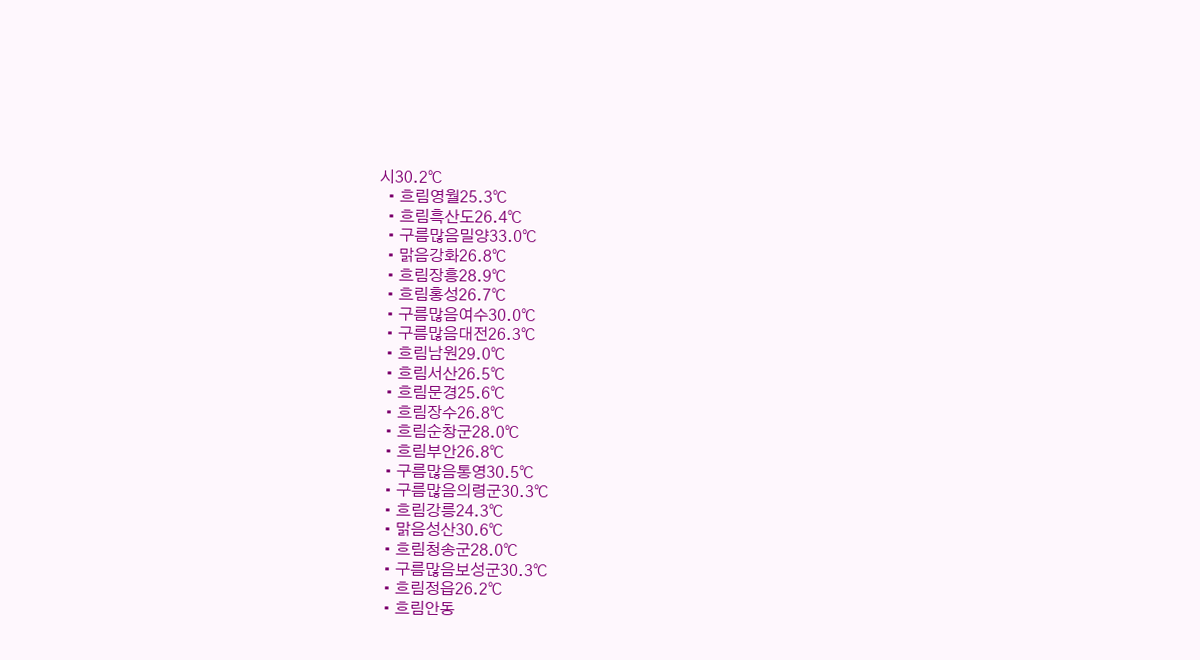시30.2℃
  • 흐림영월25.3℃
  • 흐림흑산도26.4℃
  • 구름많음밀양33.0℃
  • 맑음강화26.8℃
  • 흐림장흥28.9℃
  • 흐림홍성26.7℃
  • 구름많음여수30.0℃
  • 구름많음대전26.3℃
  • 흐림남원29.0℃
  • 흐림서산26.5℃
  • 흐림문경25.6℃
  • 흐림장수26.8℃
  • 흐림순창군28.0℃
  • 흐림부안26.8℃
  • 구름많음통영30.5℃
  • 구름많음의령군30.3℃
  • 흐림강릉24.3℃
  • 맑음성산30.6℃
  • 흐림청송군28.0℃
  • 구름많음보성군30.3℃
  • 흐림정읍26.2℃
  • 흐림안동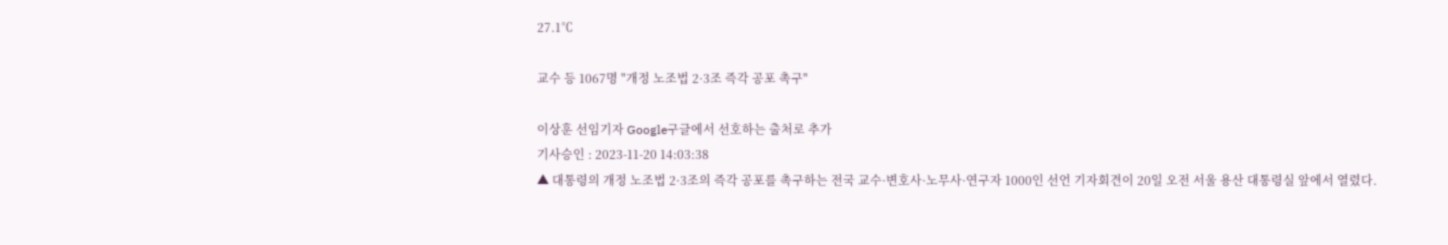27.1℃

교수 등 1067명 "개정 노조법 2·3조 즉각 공포 촉구"

이상훈 선임기자 Google구글에서 선호하는 출처로 추가
기사승인 : 2023-11-20 14:03:38
▲ 대통령의 개정 노조법 2·3조의 즉각 공포를 촉구하는 전국 교수·변호사·노무사·연구자 1000인 선언 기자회견이 20일 오전 서울 용산 대통령실 앞에서 열렸다.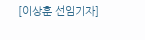[이상훈 선임기자]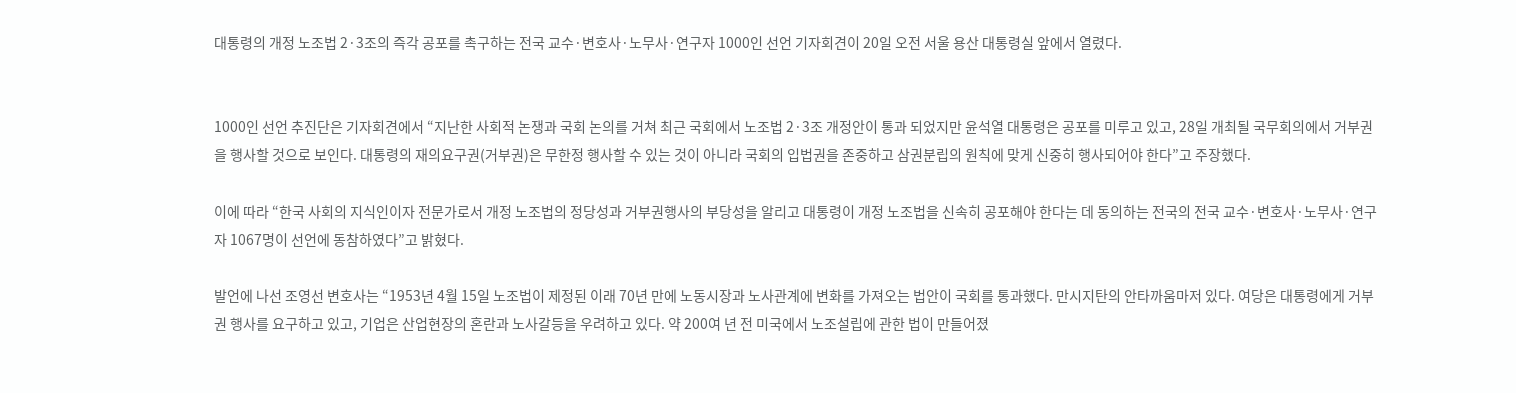대통령의 개정 노조법 2·3조의 즉각 공포를 촉구하는 전국 교수·변호사·노무사·연구자 1000인 선언 기자회견이 20일 오전 서울 용산 대통령실 앞에서 열렸다.


1000인 선언 추진단은 기자회견에서 “지난한 사회적 논쟁과 국회 논의를 거쳐 최근 국회에서 노조법 2·3조 개정안이 통과 되었지만 윤석열 대통령은 공포를 미루고 있고, 28일 개최될 국무회의에서 거부권을 행사할 것으로 보인다. 대통령의 재의요구권(거부권)은 무한정 행사할 수 있는 것이 아니라 국회의 입법권을 존중하고 삼권분립의 원칙에 맞게 신중히 행사되어야 한다”고 주장했다.

이에 따라 “한국 사회의 지식인이자 전문가로서 개정 노조법의 정당성과 거부권행사의 부당성을 알리고 대통령이 개정 노조법을 신속히 공포해야 한다는 데 동의하는 전국의 전국 교수·변호사·노무사·연구자 1067명이 선언에 동참하였다”고 밝혔다.

발언에 나선 조영선 변호사는 “1953년 4월 15일 노조법이 제정된 이래 70년 만에 노동시장과 노사관계에 변화를 가져오는 법안이 국회를 통과했다. 만시지탄의 안타까움마저 있다. 여당은 대통령에게 거부권 행사를 요구하고 있고, 기업은 산업현장의 혼란과 노사갈등을 우려하고 있다. 약 200여 년 전 미국에서 노조설립에 관한 법이 만들어졌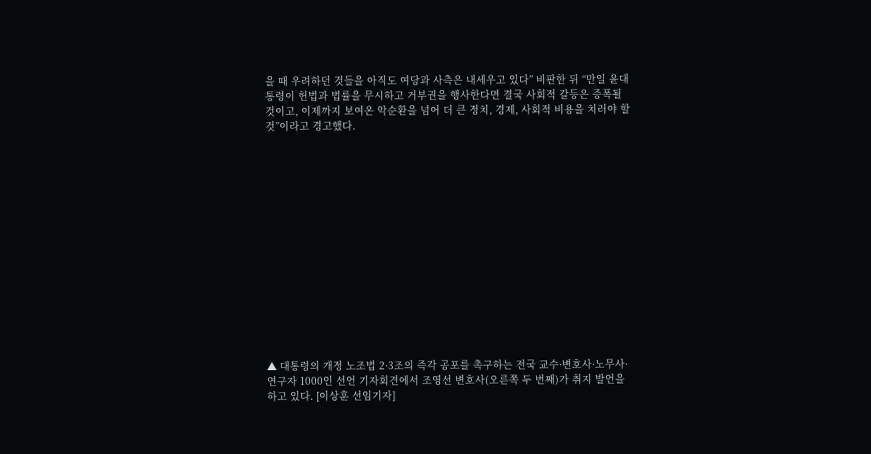을 때 우려하던 것들을 아직도 여당과 사측은 내세우고 있다” 비판한 뒤 “만일 윤대통령이 헌법과 법률을 무시하고 거부권을 행사한다면 결국 사회적 갈등은 증폭될 것이고, 이제까지 보여온 악순환을 넘어 더 큰 정치, 경제, 사회적 비용을 치러야 할 것”이라고 경고했다.















▲ 대통령의 개정 노조법 2·3조의 즉각 공포를 촉구하는 전국 교수·변호사·노무사·연구자 1000인 선언 기자회견에서 조영선 변호사(오른쪽 두 번째)가 취지 발언을 하고 있다. [이상훈 선임기자]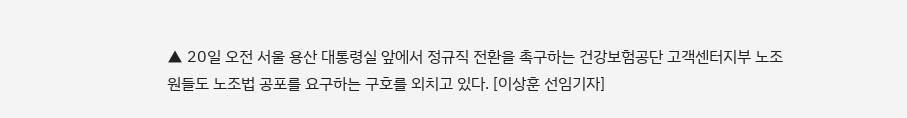▲ 20일 오전 서울 용산 대통령실 앞에서 정규직 전환을 촉구하는 건강보험공단 고객센터지부 노조원들도 노조법 공포를 요구하는 구호를 외치고 있다. [이상훈 선임기자]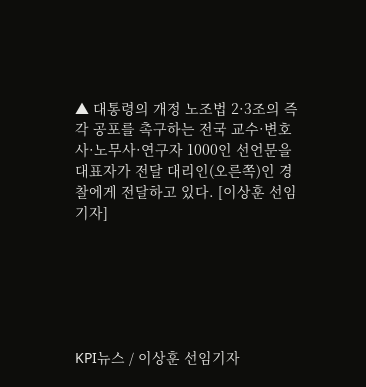▲ 대통령의 개정 노조법 2·3조의 즉각 공포를 촉구하는 전국 교수·변호사·노무사·연구자 1000인 선언문을 대표자가 전달 대리인(오른쪽)인 경찰에게 전달하고 있다. [이상훈 선임기자]






KPI뉴스 / 이상훈 선임기자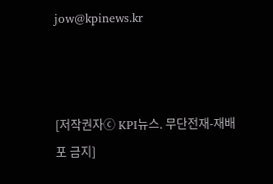jow@kpinews.kr



[저작권자ⓒ KPI뉴스. 무단전재-재배포 금지]